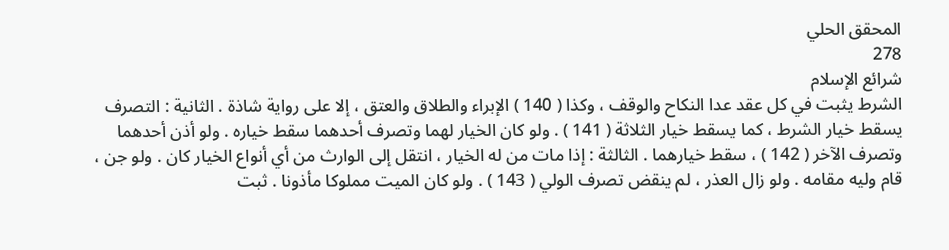المحقق الحلي
278
شرائع الإسلام
الشرط يثبت في كل عقد عدا النكاح والوقف ، وكذا ( 140 ) الإبراء والطلاق والعتق ، إلا على رواية شاذة . الثانية : التصرف يسقط خيار الشرط ، كما يسقط خيار الثلاثة ( 141 ) . ولو كان الخيار لهما وتصرف أحدهما سقط خياره . ولو أذن أحدهما وتصرف الآخر ( 142 ) ، سقط خيارهما . الثالثة : إذا مات من له الخيار ، انتقل إلى الوارث من أي أنواع الخيار كان . ولو جن ، قام وليه مقامه . ولو زال العذر ، لم ينقض تصرف الولي ( 143 ) . ولو كان الميت مملوكا مأذونا . ثبت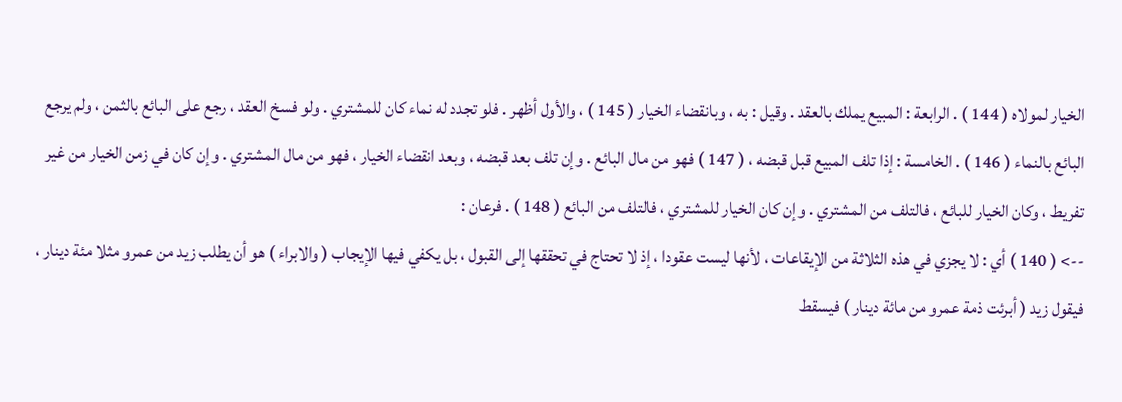الخيار لمولاه ( 144 ) . الرابعة : المبيع يملك بالعقد . وقيل : به ، وبانقضاء الخيار ( 145 ) ، والأول أظهر . فلو تجدد له نماء كان للمشتري . ولو فسخ العقد ، رجع على البائع بالثمن ، ولم يرجع البائع بالنماء ( 146 ) . الخامسة : إذا تلف المبيع قبل قبضه ، ( 147 ) فهو من مال البائع . وإن تلف بعد قبضه ، وبعد انقضاء الخيار ، فهو من مال المشتري . وإن كان في زمن الخيار من غير تفريط ، وكان الخيار للبائع ، فالتلف من المشتري . وإن كان الخيار للمشتري ، فالتلف من البائع ( 148 ) . فرعان :
--> ( 140 ) أي : لا يجزي في هذه الثلاثة من الإيقاعات ، لأنها ليست عقودا ، إذ لا تحتاج في تحققها إلى القبول ، بل يكفي فيها الإيجاب ( والابراء ) هو أن يطلب زيد من عمرو مثلا مئة دينار ، فيقول زيد ( أبرئت ذمة عمرو من مائة دينار ) فيسقط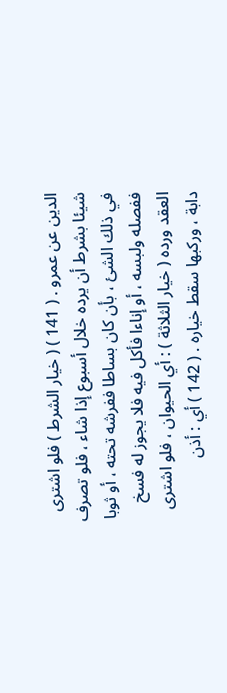الدين عن عمرو . ( 141 ) ( خيار الشرط ) فلو اشترى شيئا بشرط أن يرده خلال أسبوع إذا شاء ، فلو تصرف في ذلك الشئ ، بأن كان بساطا ففرشه تحته ، أو ثوبا ففصله ولبسه ، أو إناءا فأكل فيه فلا يجوز له فسخ العقد ورده ( خيار الثلاثة ) : أي الحيوان ، فلو اشترى دابة ، وركبها سقط خياره . ( 142 ) أي : أذن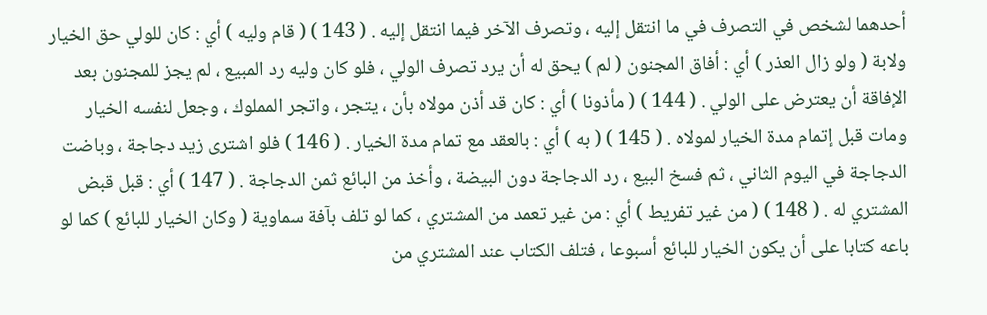أحدهما لشخص في التصرف في ما انتقل إليه ، وتصرف الآخر فيما انتقل إليه . ( 143 ) ( قام وليه ) أي : كان للولي حق الخيار ولابة ( ولو زال العذر ) أي : أفاق المجنون ( لم ) يحق له أن يرد تصرف الولي ، فلو كان وليه رد المبيع ، لم يجز للمجنون بعد الإفاقة أن يعترض على الولي . ( 144 ) ( مأذونا ) أي : كان قد أذن مولاه بأن ، يتجر ، واتجر المملوك ، وجعل لنفسه الخيار ومات قبل إتمام مدة الخيار لمولاه . ( 145 ) ( به ) أي : بالعقد مع تمام مدة الخيار . ( 146 ) فلو اشترى زيد دجاجة ، وباضت الدجاجة في اليوم الثاني ، ثم فسخ البيع ، رد الدجاجة دون البيضة ، وأخذ من البائع ثمن الدجاجة . ( 147 ) أي : قبل قبض المشتري له . ( 148 ) ( من غير تفريط ) أي : من غير تعمد من المشتري ، كما لو تلف بآفة سماوية ( وكان الخيار للبائع ) كما لو باعه كتابا على أن يكون الخيار للبائع أسبوعا ، فتلف الكتاب عند المشتري من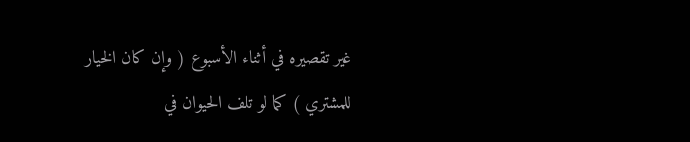غير تقصيره في أثناء الأسبوع ( وإن كان الخيار للمشتري ) كما لو تلف الحيوان في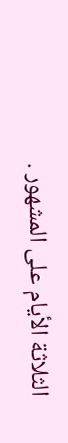الثلاثة الأيام على المشهور .